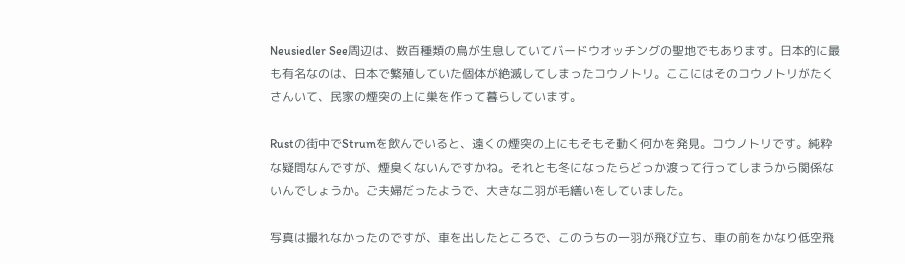Neusiedler See周辺は、数百種類の鳥が生息していてバードウオッチングの聖地でもあります。日本的に最も有名なのは、日本で繁殖していた個体が絶滅してしまったコウノトリ。ここにはそのコウノトリがたくさんいて、民家の煙突の上に巣を作って暮らしています。

Rustの街中でStrumを飲んでいると、遠くの煙突の上にもそもそ動く何かを発見。コウノトリです。純粋な疑問なんですが、煙臭くないんですかね。それとも冬になったらどっか渡って行ってしまうから関係ないんでしょうか。ご夫婦だったようで、大きな二羽が毛繕いをしていました。

写真は撮れなかったのですが、車を出したところで、このうちの一羽が飛び立ち、車の前をかなり低空飛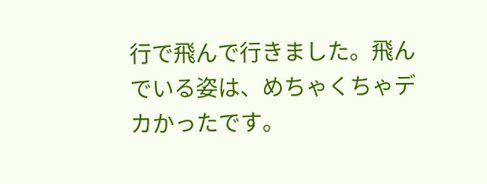行で飛んで行きました。飛んでいる姿は、めちゃくちゃデカかったです。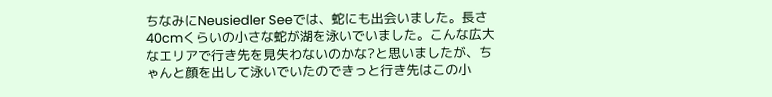ちなみにNeusiedler Seeでは、蛇にも出会いました。長さ40cmくらいの小さな蛇が湖を泳いでいました。こんな広大なエリアで行き先を見失わないのかな?と思いましたが、ちゃんと顔を出して泳いでいたのできっと行き先はこの小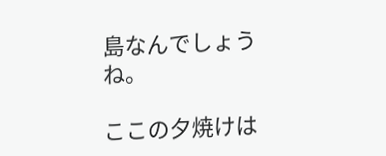島なんでしょうね。

ここの夕焼けは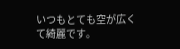いつもとても空が広くて綺麗です。